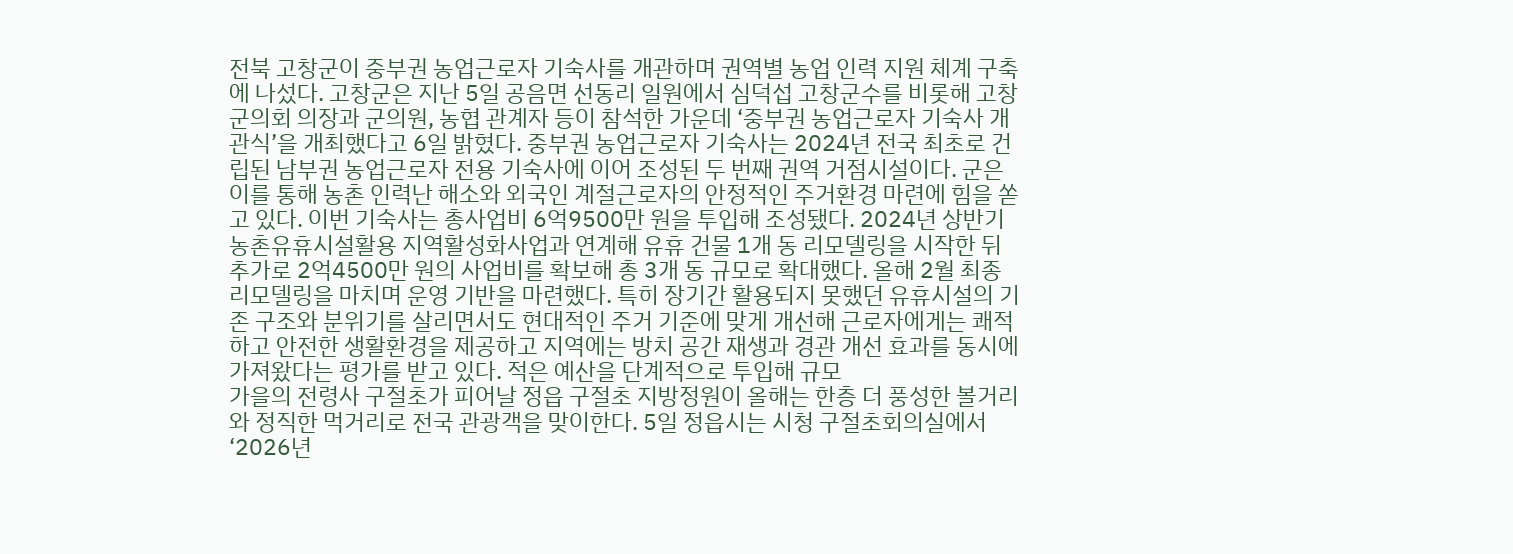전북 고창군이 중부권 농업근로자 기숙사를 개관하며 권역별 농업 인력 지원 체계 구축에 나섰다. 고창군은 지난 5일 공음면 선동리 일원에서 심덕섭 고창군수를 비롯해 고창군의회 의장과 군의원, 농협 관계자 등이 참석한 가운데 ‘중부권 농업근로자 기숙사 개관식’을 개최했다고 6일 밝혔다. 중부권 농업근로자 기숙사는 2024년 전국 최초로 건립된 남부권 농업근로자 전용 기숙사에 이어 조성된 두 번째 권역 거점시설이다. 군은 이를 통해 농촌 인력난 해소와 외국인 계절근로자의 안정적인 주거환경 마련에 힘을 쏟고 있다. 이번 기숙사는 총사업비 6억9500만 원을 투입해 조성됐다. 2024년 상반기 농촌유휴시설활용 지역활성화사업과 연계해 유휴 건물 1개 동 리모델링을 시작한 뒤 추가로 2억4500만 원의 사업비를 확보해 총 3개 동 규모로 확대했다. 올해 2월 최종 리모델링을 마치며 운영 기반을 마련했다. 특히 장기간 활용되지 못했던 유휴시설의 기존 구조와 분위기를 살리면서도 현대적인 주거 기준에 맞게 개선해 근로자에게는 쾌적하고 안전한 생활환경을 제공하고 지역에는 방치 공간 재생과 경관 개선 효과를 동시에 가져왔다는 평가를 받고 있다. 적은 예산을 단계적으로 투입해 규모
가을의 전령사 구절초가 피어날 정읍 구절초 지방정원이 올해는 한층 더 풍성한 볼거리와 정직한 먹거리로 전국 관광객을 맞이한다. 5일 정읍시는 시청 구절초회의실에서 ‘2026년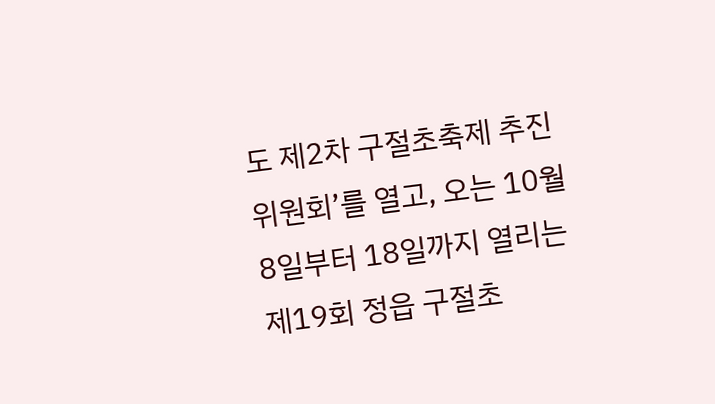도 제2차 구절초축제 추진위원회’를 열고, 오는 10월 8일부터 18일까지 열리는 제19회 정읍 구절초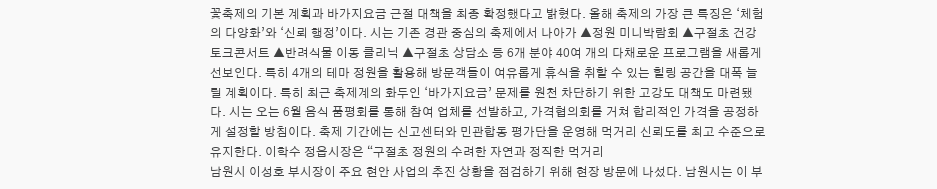꽃축제의 기본 계획과 바가지요금 근절 대책을 최종 확정했다고 밝혔다. 올해 축제의 가장 큰 특징은 ‘체험의 다양화’와 ‘신뢰 행정’이다. 시는 기존 경관 중심의 축제에서 나아가 ▲정원 미니박람회 ▲구절초 건강 토크콘서트 ▲반려식물 이동 클리닉 ▲구절초 상담소 등 6개 분야 40여 개의 다채로운 프로그램을 새롭게 선보인다. 특히 4개의 테마 정원을 활용해 방문객들이 여유롭게 휴식을 취할 수 있는 힐링 공간을 대폭 늘릴 계획이다. 특히 최근 축제계의 화두인 ‘바가지요금’ 문제를 원천 차단하기 위한 고강도 대책도 마련됐다. 시는 오는 6월 음식 품평회를 통해 참여 업체를 선발하고, 가격협의회를 거쳐 합리적인 가격을 공정하게 설정할 방침이다. 축제 기간에는 신고센터와 민관합동 평가단을 운영해 먹거리 신뢰도를 최고 수준으로 유지한다. 이학수 정읍시장은 “구절초 정원의 수려한 자연과 정직한 먹거리
남원시 이성호 부시장이 주요 현안 사업의 추진 상황을 점검하기 위해 현장 방문에 나섰다. 남원시는 이 부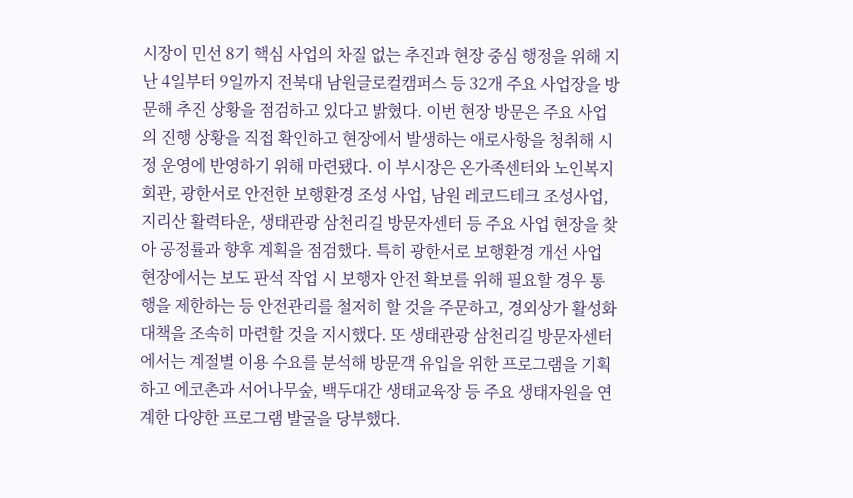시장이 민선 8기 핵심 사업의 차질 없는 추진과 현장 중심 행정을 위해 지난 4일부터 9일까지 전북대 남원글로컬캠퍼스 등 32개 주요 사업장을 방문해 추진 상황을 점검하고 있다고 밝혔다. 이번 현장 방문은 주요 사업의 진행 상황을 직접 확인하고 현장에서 발생하는 애로사항을 청취해 시정 운영에 반영하기 위해 마련됐다. 이 부시장은 온가족센터와 노인복지회관, 광한서로 안전한 보행환경 조성 사업, 남원 레코드테크 조성사업, 지리산 활력타운, 생태관광 삼천리길 방문자센터 등 주요 사업 현장을 찾아 공정률과 향후 계획을 점검했다. 특히 광한서로 보행환경 개선 사업 현장에서는 보도 판석 작업 시 보행자 안전 확보를 위해 필요할 경우 통행을 제한하는 등 안전관리를 철저히 할 것을 주문하고, 경외상가 활성화 대책을 조속히 마련할 것을 지시했다. 또 생태관광 삼천리길 방문자센터에서는 계절별 이용 수요를 분석해 방문객 유입을 위한 프로그램을 기획하고 에코촌과 서어나무숲, 백두대간 생태교육장 등 주요 생태자원을 연계한 다양한 프로그램 발굴을 당부했다.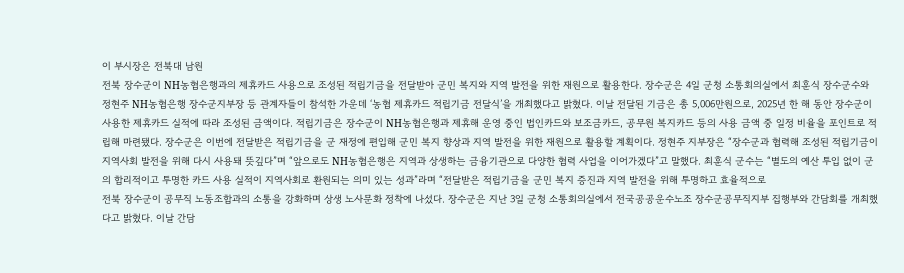이 부시장은 전북대 남원
전북 장수군이 NH농협은행과의 제휴카드 사용으로 조성된 적립기금을 전달받아 군민 복지와 지역 발전을 위한 재원으로 활용한다. 장수군은 4일 군청 소통회의실에서 최훈식 장수군수와 정현주 NH농협은행 장수군지부장 등 관계자들이 참석한 가운데 ‘농협 제휴카드 적립기금 전달식’을 개최했다고 밝혔다. 이날 전달된 기금은 총 5,006만원으로, 2025년 한 해 동안 장수군이 사용한 제휴카드 실적에 따라 조성된 금액이다. 적립기금은 장수군이 NH농협은행과 제휴해 운영 중인 법인카드와 보조금카드, 공무원 복지카드 등의 사용 금액 중 일정 비율을 포인트로 적립해 마련됐다. 장수군은 이번에 전달받은 적립기금을 군 재정에 편입해 군민 복지 향상과 지역 발전을 위한 재원으로 활용할 계획이다. 정현주 지부장은 “장수군과 협력해 조성된 적립기금이 지역사회 발전을 위해 다시 사용돼 뜻깊다”며 “앞으로도 NH농협은행은 지역과 상생하는 금융기관으로 다양한 협력 사업을 이어가겠다”고 말했다. 최훈식 군수는 “별도의 예산 투입 없이 군의 합리적이고 투명한 카드 사용 실적이 지역사회로 환원되는 의미 있는 성과”라며 “전달받은 적립기금을 군민 복지 증진과 지역 발전을 위해 투명하고 효율적으로
전북 장수군이 공무직 노동조합과의 소통을 강화하며 상생 노사문화 정착에 나섰다. 장수군은 지난 3일 군청 소통회의실에서 전국공공운수노조 장수군공무직지부 집행부와 간담회를 개최했다고 밝혔다. 이날 간담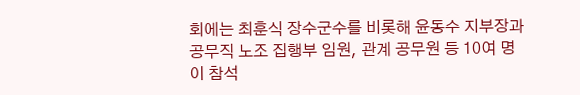회에는 최훈식 장수군수를 비롯해 윤동수 지부장과 공무직 노조 집행부 임원, 관계 공무원 등 10여 명이 참석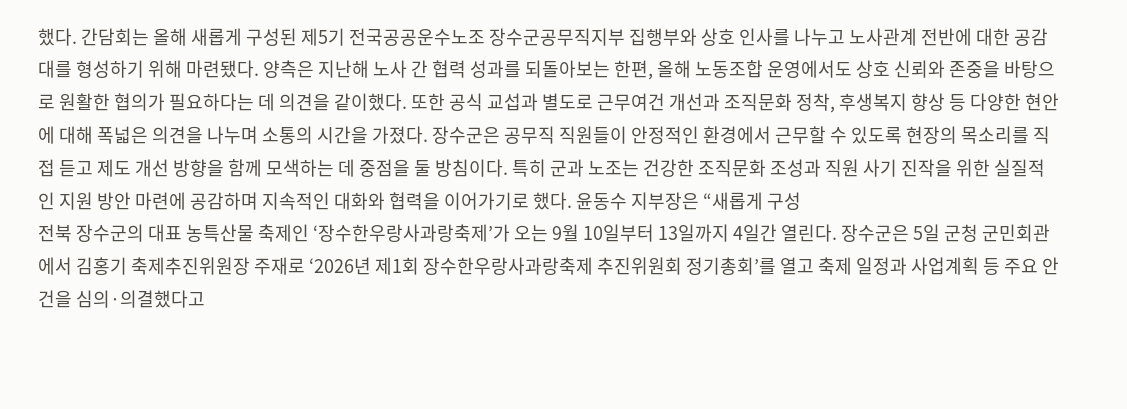했다. 간담회는 올해 새롭게 구성된 제5기 전국공공운수노조 장수군공무직지부 집행부와 상호 인사를 나누고 노사관계 전반에 대한 공감대를 형성하기 위해 마련됐다. 양측은 지난해 노사 간 협력 성과를 되돌아보는 한편, 올해 노동조합 운영에서도 상호 신뢰와 존중을 바탕으로 원활한 협의가 필요하다는 데 의견을 같이했다. 또한 공식 교섭과 별도로 근무여건 개선과 조직문화 정착, 후생복지 향상 등 다양한 현안에 대해 폭넓은 의견을 나누며 소통의 시간을 가졌다. 장수군은 공무직 직원들이 안정적인 환경에서 근무할 수 있도록 현장의 목소리를 직접 듣고 제도 개선 방향을 함께 모색하는 데 중점을 둘 방침이다. 특히 군과 노조는 건강한 조직문화 조성과 직원 사기 진작을 위한 실질적인 지원 방안 마련에 공감하며 지속적인 대화와 협력을 이어가기로 했다. 윤동수 지부장은 “새롭게 구성
전북 장수군의 대표 농특산물 축제인 ‘장수한우랑사과랑축제’가 오는 9월 10일부터 13일까지 4일간 열린다. 장수군은 5일 군청 군민회관에서 김홍기 축제추진위원장 주재로 ‘2026년 제1회 장수한우랑사과랑축제 추진위원회 정기총회’를 열고 축제 일정과 사업계획 등 주요 안건을 심의·의결했다고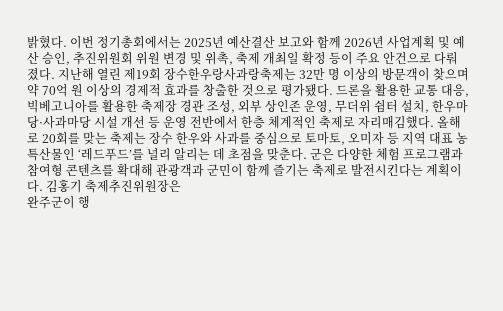밝혔다. 이번 정기총회에서는 2025년 예산결산 보고와 함께 2026년 사업계획 및 예산 승인, 추진위원회 위원 변경 및 위촉, 축제 개최일 확정 등이 주요 안건으로 다뤄졌다. 지난해 열린 제19회 장수한우랑사과랑축제는 32만 명 이상의 방문객이 찾으며 약 70억 원 이상의 경제적 효과를 창출한 것으로 평가됐다. 드론을 활용한 교통 대응, 빅베고니아를 활용한 축제장 경관 조성, 외부 상인존 운영, 무더위 쉼터 설치, 한우마당·사과마당 시설 개선 등 운영 전반에서 한층 체계적인 축제로 자리매김했다. 올해로 20회를 맞는 축제는 장수 한우와 사과를 중심으로 토마토, 오미자 등 지역 대표 농특산물인 ‘레드푸드’를 널리 알리는 데 초점을 맞춘다. 군은 다양한 체험 프로그램과 참여형 콘텐츠를 확대해 관광객과 군민이 함께 즐기는 축제로 발전시킨다는 계획이다. 김홍기 축제추진위원장은
완주군이 행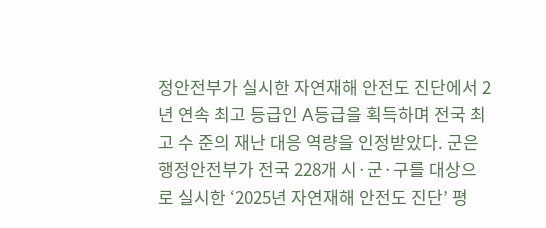정안전부가 실시한 자연재해 안전도 진단에서 2년 연속 최고 등급인 A등급을 획득하며 전국 최고 수 준의 재난 대응 역량을 인정받았다. 군은 행정안전부가 전국 228개 시·군·구를 대상으로 실시한 ‘2025년 자연재해 안전도 진단’ 평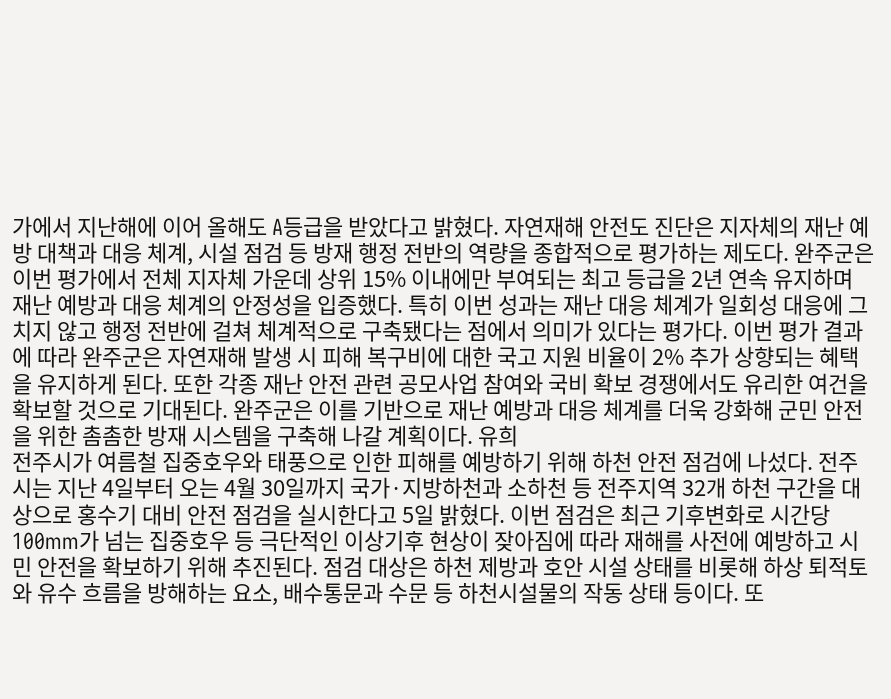가에서 지난해에 이어 올해도 A등급을 받았다고 밝혔다. 자연재해 안전도 진단은 지자체의 재난 예방 대책과 대응 체계, 시설 점검 등 방재 행정 전반의 역량을 종합적으로 평가하는 제도다. 완주군은 이번 평가에서 전체 지자체 가운데 상위 15% 이내에만 부여되는 최고 등급을 2년 연속 유지하며 재난 예방과 대응 체계의 안정성을 입증했다. 특히 이번 성과는 재난 대응 체계가 일회성 대응에 그치지 않고 행정 전반에 걸쳐 체계적으로 구축됐다는 점에서 의미가 있다는 평가다. 이번 평가 결과에 따라 완주군은 자연재해 발생 시 피해 복구비에 대한 국고 지원 비율이 2% 추가 상향되는 혜택을 유지하게 된다. 또한 각종 재난 안전 관련 공모사업 참여와 국비 확보 경쟁에서도 유리한 여건을 확보할 것으로 기대된다. 완주군은 이를 기반으로 재난 예방과 대응 체계를 더욱 강화해 군민 안전을 위한 촘촘한 방재 시스템을 구축해 나갈 계획이다. 유희
전주시가 여름철 집중호우와 태풍으로 인한 피해를 예방하기 위해 하천 안전 점검에 나섰다. 전주시는 지난 4일부터 오는 4월 30일까지 국가·지방하천과 소하천 등 전주지역 32개 하천 구간을 대상으로 홍수기 대비 안전 점검을 실시한다고 5일 밝혔다. 이번 점검은 최근 기후변화로 시간당 100mm가 넘는 집중호우 등 극단적인 이상기후 현상이 잦아짐에 따라 재해를 사전에 예방하고 시민 안전을 확보하기 위해 추진된다. 점검 대상은 하천 제방과 호안 시설 상태를 비롯해 하상 퇴적토와 유수 흐름을 방해하는 요소, 배수통문과 수문 등 하천시설물의 작동 상태 등이다. 또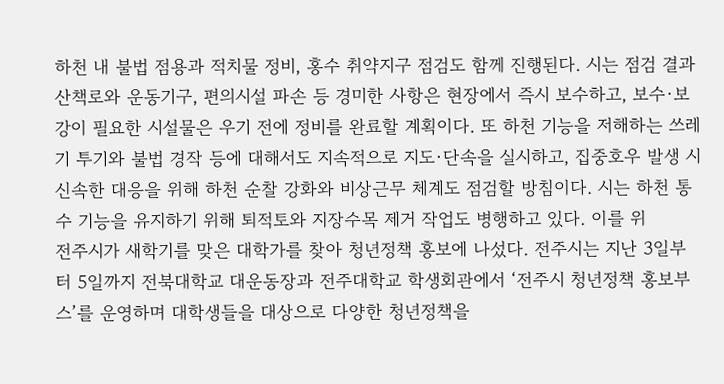하천 내 불법 점용과 적치물 정비, 홍수 취약지구 점검도 함께 진행된다. 시는 점검 결과 산책로와 운동기구, 편의시설 파손 등 경미한 사항은 현장에서 즉시 보수하고, 보수·보강이 필요한 시설물은 우기 전에 정비를 완료할 계획이다. 또 하천 기능을 저해하는 쓰레기 투기와 불법 경작 등에 대해서도 지속적으로 지도·단속을 실시하고, 집중호우 발생 시 신속한 대응을 위해 하천 순찰 강화와 비상근무 체계도 점검할 방침이다. 시는 하천 통수 기능을 유지하기 위해 퇴적토와 지장수목 제거 작업도 병행하고 있다. 이를 위
전주시가 새학기를 맞은 대학가를 찾아 청년정책 홍보에 나섰다. 전주시는 지난 3일부터 5일까지 전북대학교 대운동장과 전주대학교 학생회관에서 ‘전주시 청년정책 홍보부스’를 운영하며 대학생들을 대상으로 다양한 청년정책을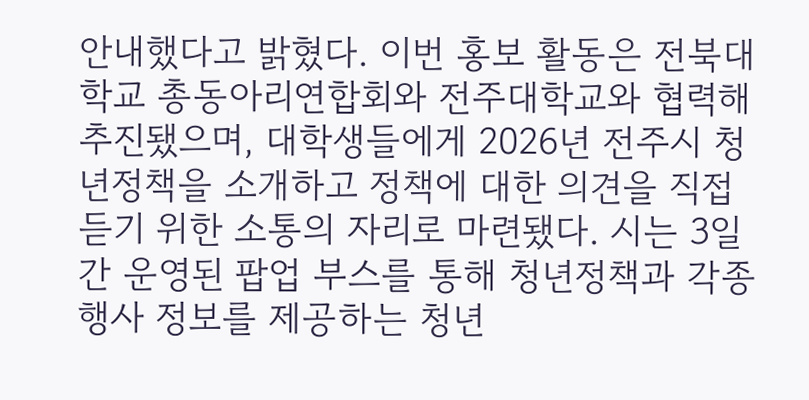안내했다고 밝혔다. 이번 홍보 활동은 전북대학교 총동아리연합회와 전주대학교와 협력해 추진됐으며, 대학생들에게 2026년 전주시 청년정책을 소개하고 정책에 대한 의견을 직접 듣기 위한 소통의 자리로 마련됐다. 시는 3일간 운영된 팝업 부스를 통해 청년정책과 각종 행사 정보를 제공하는 청년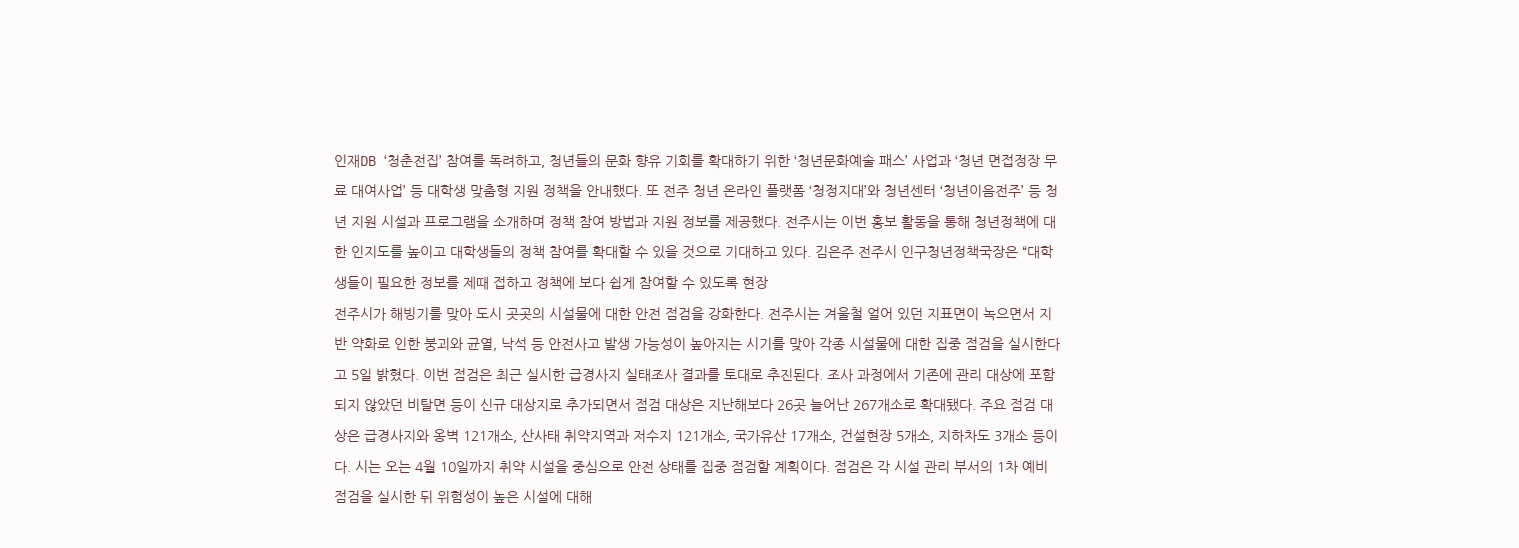인재DB ‘청춘전집’ 참여를 독려하고, 청년들의 문화 향유 기회를 확대하기 위한 ‘청년문화예술 패스’ 사업과 ‘청년 면접정장 무료 대여사업’ 등 대학생 맞춤형 지원 정책을 안내했다. 또 전주 청년 온라인 플랫폼 ‘청정지대’와 청년센터 ‘청년이음전주’ 등 청년 지원 시설과 프로그램을 소개하며 정책 참여 방법과 지원 정보를 제공했다. 전주시는 이번 홍보 활동을 통해 청년정책에 대한 인지도를 높이고 대학생들의 정책 참여를 확대할 수 있을 것으로 기대하고 있다. 김은주 전주시 인구청년정책국장은 “대학생들이 필요한 정보를 제때 접하고 정책에 보다 쉽게 참여할 수 있도록 현장
전주시가 해빙기를 맞아 도시 곳곳의 시설물에 대한 안전 점검을 강화한다. 전주시는 겨울철 얼어 있던 지표면이 녹으면서 지반 약화로 인한 붕괴와 균열, 낙석 등 안전사고 발생 가능성이 높아지는 시기를 맞아 각종 시설물에 대한 집중 점검을 실시한다고 5일 밝혔다. 이번 점검은 최근 실시한 급경사지 실태조사 결과를 토대로 추진된다. 조사 과정에서 기존에 관리 대상에 포함되지 않았던 비탈면 등이 신규 대상지로 추가되면서 점검 대상은 지난해보다 26곳 늘어난 267개소로 확대됐다. 주요 점검 대상은 급경사지와 옹벽 121개소, 산사태 취약지역과 저수지 121개소, 국가유산 17개소, 건설현장 5개소, 지하차도 3개소 등이다. 시는 오는 4월 10일까지 취약 시설을 중심으로 안전 상태를 집중 점검할 계획이다. 점검은 각 시설 관리 부서의 1차 예비 점검을 실시한 뒤 위험성이 높은 시설에 대해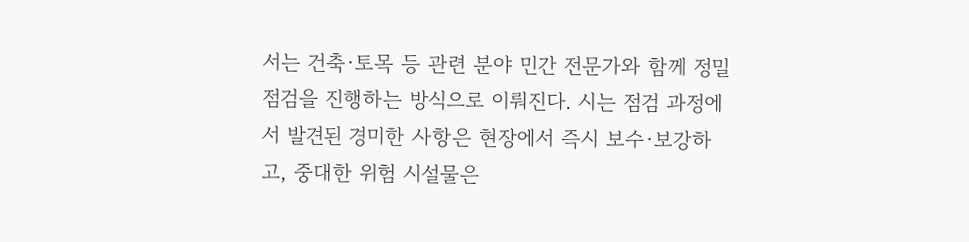서는 건축·토목 등 관련 분야 민간 전문가와 함께 정밀 점검을 진행하는 방식으로 이뤄진다. 시는 점검 과정에서 발견된 경미한 사항은 현장에서 즉시 보수·보강하고, 중대한 위험 시설물은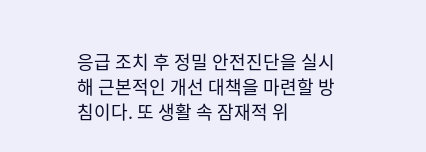응급 조치 후 정밀 안전진단을 실시해 근본적인 개선 대책을 마련할 방침이다. 또 생활 속 잠재적 위